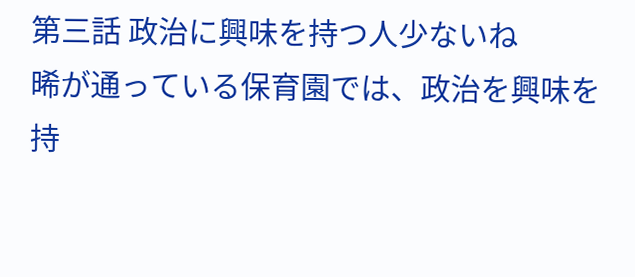第三話 政治に興味を持つ人少ないね
晞が通っている保育園では、政治を興味を持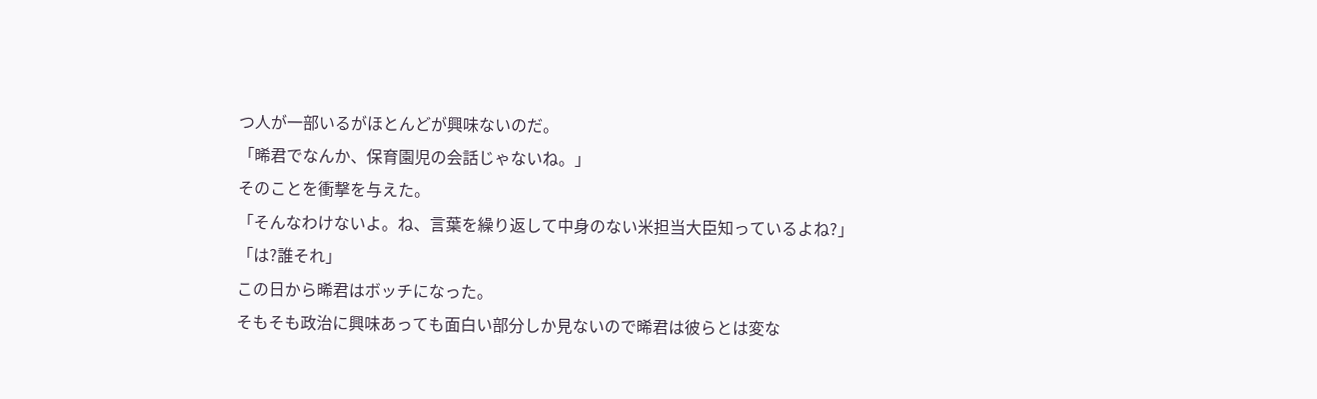つ人が一部いるがほとんどが興味ないのだ。
「晞君でなんか、保育園児の会話じゃないね。」
そのことを衝撃を与えた。
「そんなわけないよ。ね、言葉を繰り返して中身のない米担当大臣知っているよね?」
「は?誰それ」
この日から晞君はボッチになった。
そもそも政治に興味あっても面白い部分しか見ないので晞君は彼らとは変な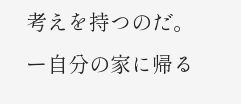考えを持つのだ。
ー自分の家に帰る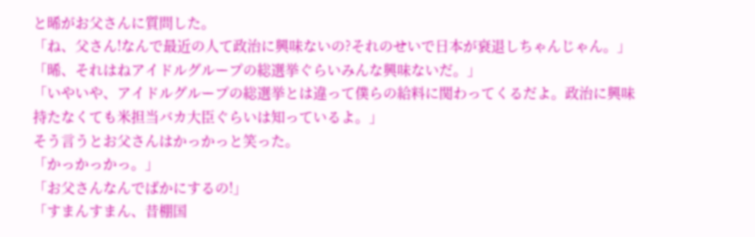と晞がお父さんに質問した。
「ね、父さん!なんで最近の人て政治に興味ないの?それのせいで日本が衰退しちゃんじゃん。」
「晞、それはねアイドルグループの総選挙ぐらいみんな興味ないだ。」
「いやいや、アイドルグループの総選挙とは違って僕らの給料に関わってくるだよ。政治に興味持たなくても米担当バカ大臣ぐらいは知っているよ。」
そう言うとお父さんはかっかっと笑った。
「かっかっかっ。」
「お父さんなんでばかにするの!」
「すまんすまん、昔棚国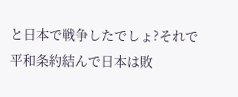と日本で戦争したでしょ?それで平和条約結んで日本は敗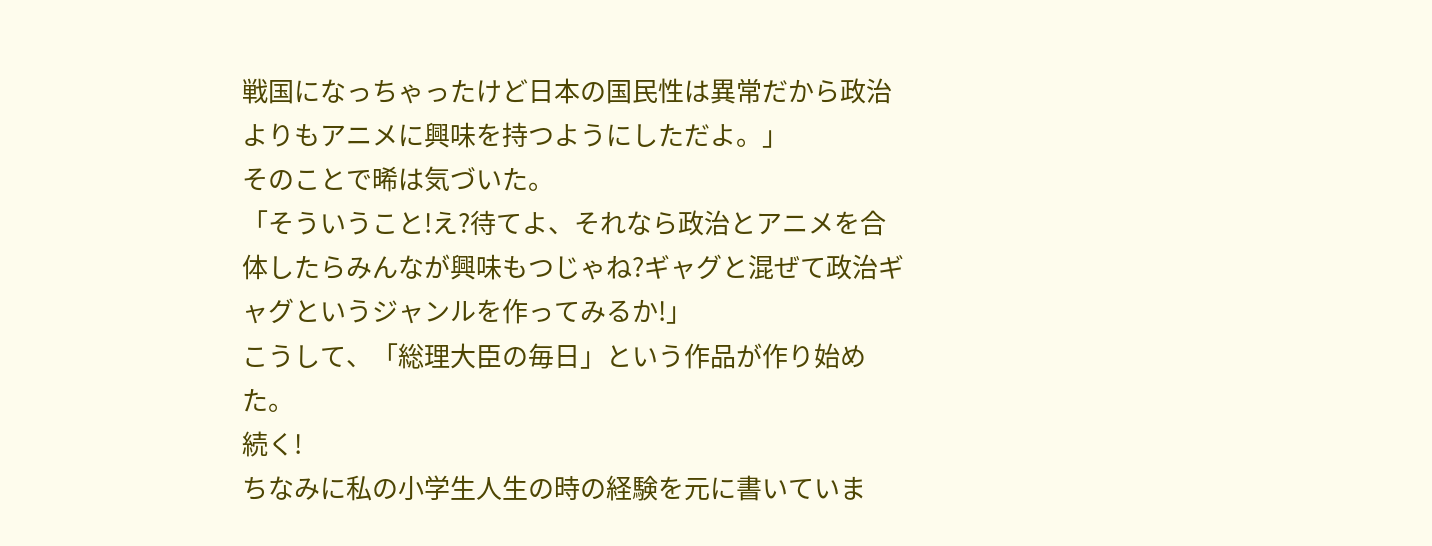戦国になっちゃったけど日本の国民性は異常だから政治よりもアニメに興味を持つようにしただよ。」
そのことで晞は気づいた。
「そういうこと!え?待てよ、それなら政治とアニメを合体したらみんなが興味もつじゃね?ギャグと混ぜて政治ギャグというジャンルを作ってみるか!」
こうして、「総理大臣の毎日」という作品が作り始めた。
続く!
ちなみに私の小学生人生の時の経験を元に書いていま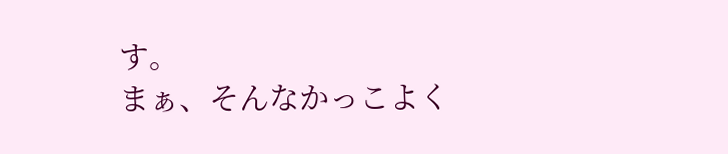す。
まぁ、そんなかっこよく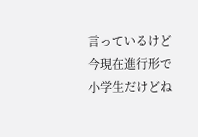言っているけど今現在進行形で小学生だけどね